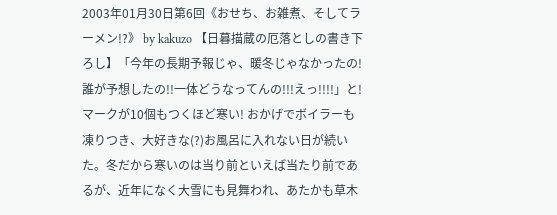2003年01月30日第6回《おせち、お雑煮、そしてラーメン!?》 by kakuzo 【日暮描蔵の厄落としの書き下ろし】「今年の長期予報じゃ、暖冬じゃなかったの!誰が予想したの!!一体どうなってんの!!!えっ!!!!」と!マークが10個もつくほど寒い! おかげでボイラーも凍りつき、大好きな(?)お風呂に入れない日が続いた。冬だから寒いのは当り前といえば当たり前であるが、近年になく大雪にも見舞われ、あたかも草木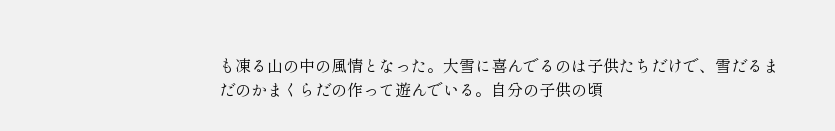も凍る山の中の風情となった。大雪に喜んでるのは子供たちだけで、雪だるまだのかまくらだの作って遊んでいる。自分の子供の頃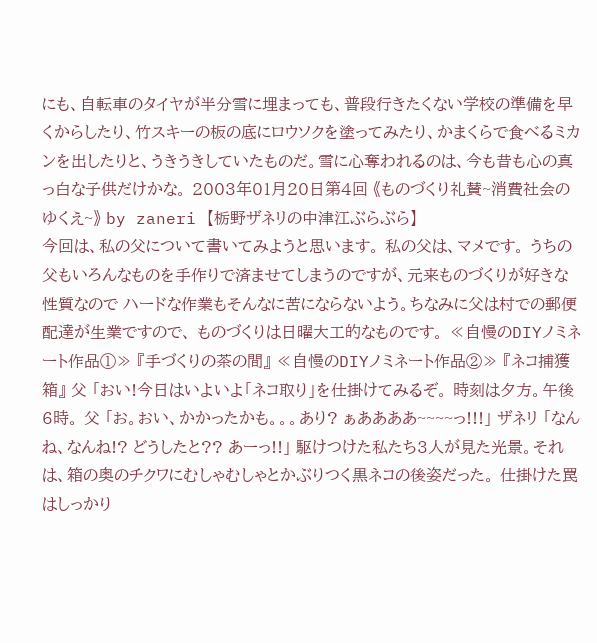にも、自転車のタイヤが半分雪に埋まっても、普段行きたくない学校の準備を早くからしたり、竹スキーの板の底にロウソクを塗ってみたり、かまくらで食べるミカンを出したりと、うきうきしていたものだ。雪に心奪われるのは、今も昔も心の真っ白な子供だけかな。 2003年01月20日第4回 《ものづくり礼賛~消費社会のゆくえ~》 by zaneri 【栃野ザネリの中津江ぶらぶら】
今回は、私の父について書いてみようと思います。 私の父は、マメです。 うちの父もいろんなものを手作りで済ませてしまうのですが、元来ものづくりが好きな性質なので ハードな作業もそんなに苦にならないよう。ちなみに父は村での郵便配達が生業ですので、 ものづくりは日曜大工的なものです。 ≪自慢のDIYノミネート作品①≫ 『手づくりの茶の間』 ≪自慢のDIYノミネート作品②≫ 『ネコ捕獲箱』 父 「おい!今日はいよいよ「ネコ取り」を仕掛けてみるぞ。 時刻は夕方。午後6時。 父 「お。おい、かかったかも。。。あり? ぁああああ~~~~っ!!!」 ザネリ 「なんね、なんね!? どうしたと?? あーっ!!」 駆けつけた私たち3人が見た光景。それは、箱の奥のチクワにむしゃむしゃとかぶりつく黒ネコの後姿だった。 仕掛けた罠はしっかり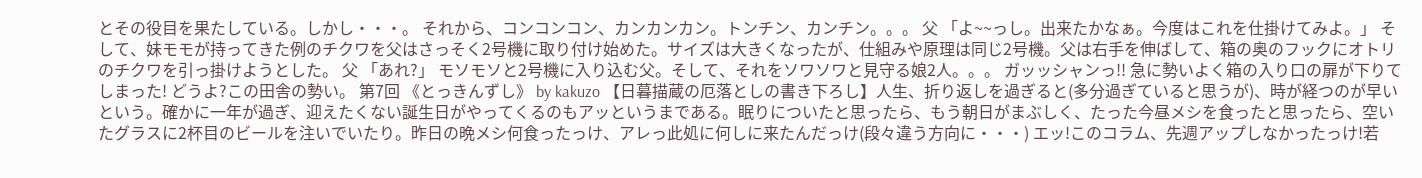とその役目を果たしている。しかし・・・。 それから、コンコンコン、カンカンカン。トンチン、カンチン。。。 父 「よ~~っし。出来たかなぁ。今度はこれを仕掛けてみよ。」 そして、妹モモが持ってきた例のチクワを父はさっそく2号機に取り付け始めた。サイズは大きくなったが、仕組みや原理は同じ2号機。父は右手を伸ばして、箱の奥のフックにオトリのチクワを引っ掛けようとした。 父 「あれ?」 モソモソと2号機に入り込む父。そして、それをソワソワと見守る娘2人。。。 ガッッシャンっ!! 急に勢いよく箱の入り口の扉が下りてしまった! どうよ?この田舎の勢い。 第7回 《とっきんずし》 by kakuzo 【日暮描蔵の厄落としの書き下ろし】人生、折り返しを過ぎると(多分過ぎていると思うが)、時が経つのが早いという。確かに一年が過ぎ、迎えたくない誕生日がやってくるのもアッというまである。眠りについたと思ったら、もう朝日がまぶしく、たった今昼メシを食ったと思ったら、空いたグラスに2杯目のビールを注いでいたり。昨日の晩メシ何食ったっけ、アレっ此処に何しに来たんだっけ(段々違う方向に・・・) エッ!このコラム、先週アップしなかったっけ!若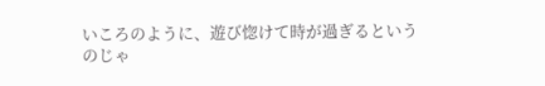いころのように、遊び惚けて時が過ぎるというのじゃ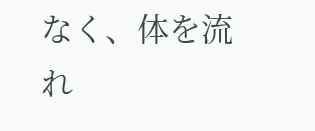なく、体を流れ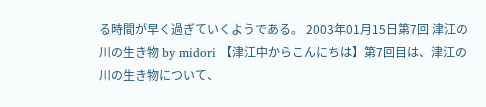る時間が早く過ぎていくようである。 2003年01月15日第7回 津江の川の生き物 by midori 【津江中からこんにちは】第7回目は、津江の川の生き物について、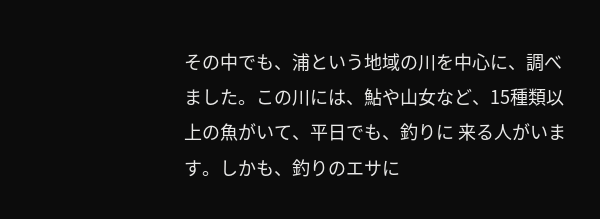その中でも、浦という地域の川を中心に、調べました。この川には、鮎や山女など、15種類以上の魚がいて、平日でも、釣りに 来る人がいます。しかも、釣りのエサに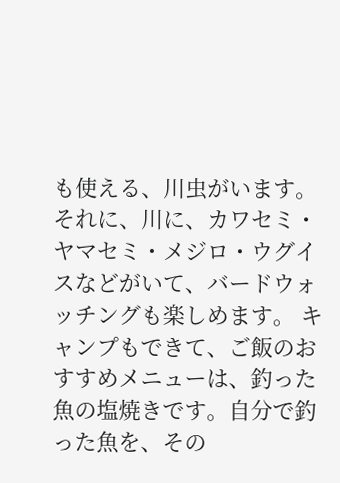も使える、川虫がいます。 それに、川に、カワセミ・ヤマセミ・メジロ・ウグイスなどがいて、バードウォッチングも楽しめます。 キャンプもできて、ご飯のおすすめメニューは、釣った魚の塩焼きです。自分で釣った魚を、その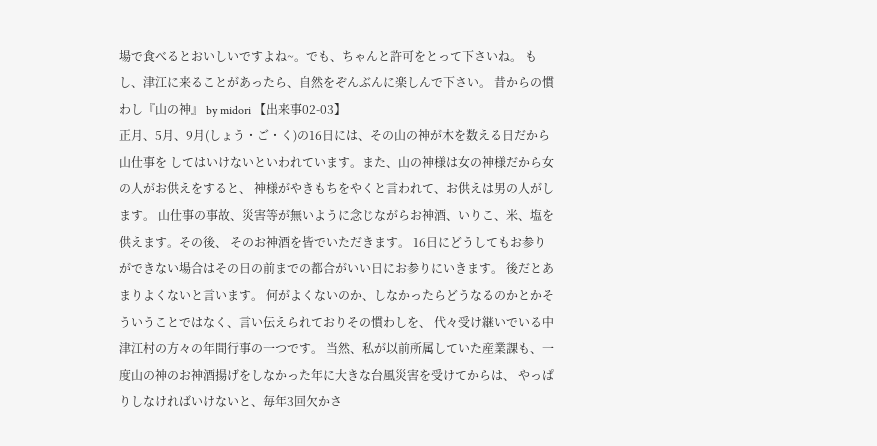場で食べるとおいしいですよね~。でも、ちゃんと許可をとって下さいね。 もし、津江に来ることがあったら、自然をぞんぶんに楽しんで下さい。 昔からの慣わし『山の神』 by midori 【出来事02-03】
正月、5月、9月(しょう・ご・く)の16日には、その山の神が木を数える日だから山仕事を してはいけないといわれています。また、山の神様は女の神様だから女の人がお供えをすると、 神様がやきもちをやくと言われて、お供えは男の人がします。 山仕事の事故、災害等が無いように念じながらお神酒、いりこ、米、塩を供えます。その後、 そのお神酒を皆でいただきます。 16日にどうしてもお参りができない場合はその日の前までの都合がいい日にお参りにいきます。 後だとあまりよくないと言います。 何がよくないのか、しなかったらどうなるのかとかそういうことではなく、言い伝えられておりその慣わしを、 代々受け継いでいる中津江村の方々の年間行事の一つです。 当然、私が以前所属していた産業課も、一度山の神のお神酒揚げをしなかった年に大きな台風災害を受けてからは、 やっぱりしなければいけないと、毎年3回欠かさ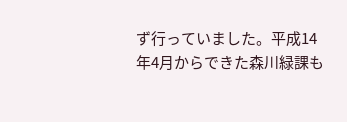ず行っていました。平成14年4月からできた森川緑課も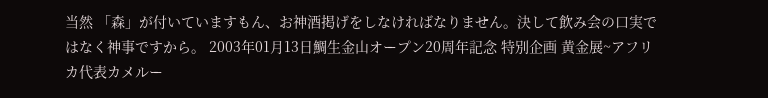当然 「森」が付いていますもん、お神酒掲げをしなければなりません。決して飲み会の口実ではなく神事ですから。 2003年01月13日鯛生金山オープン20周年記念 特別企画 黄金展~アフリカ代表カメルー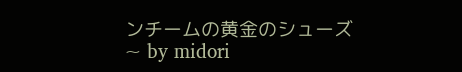ンチームの黄金のシューズ~ by midori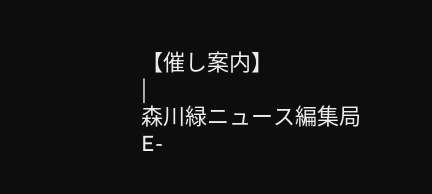【催し案内】
|
森川緑ニュース編集局
E-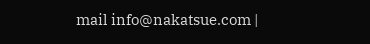mail info@nakatsue.com |